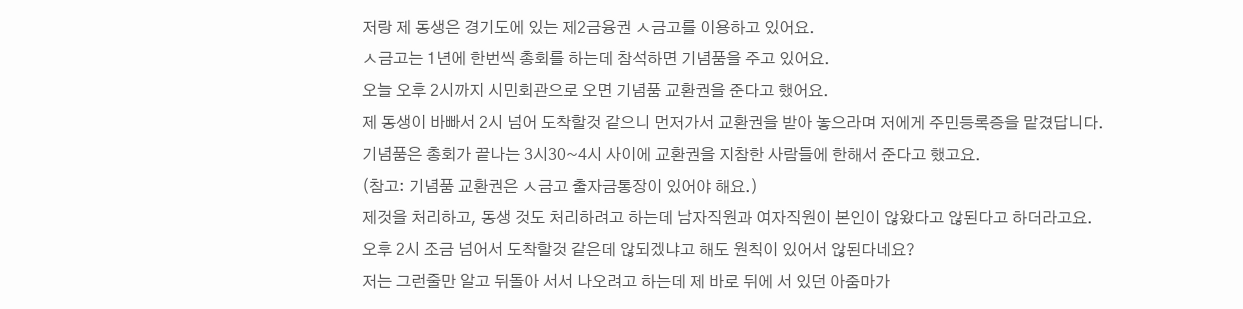저랑 제 동생은 경기도에 있는 제2금융권 ㅅ금고를 이용하고 있어요.
ㅅ금고는 1년에 한번씩 총회를 하는데 참석하면 기념품을 주고 있어요.
오늘 오후 2시까지 시민회관으로 오면 기념품 교환권을 준다고 했어요.
제 동생이 바빠서 2시 넘어 도착할것 같으니 먼저가서 교환권을 받아 놓으라며 저에게 주민등록증을 맡겼답니다.
기념품은 총회가 끝나는 3시30~4시 사이에 교환권을 지참한 사람들에 한해서 준다고 했고요.
(참고: 기념품 교환권은 ㅅ금고 출자금통장이 있어야 해요.)
제것을 처리하고, 동생 것도 처리하려고 하는데 남자직원과 여자직원이 본인이 않왔다고 않된다고 하더라고요.
오후 2시 조금 넘어서 도착할것 같은데 않되겠냐고 해도 원칙이 있어서 않된다네요?
저는 그런줄만 알고 뒤돌아 서서 나오려고 하는데 제 바로 뒤에 서 있던 아줌마가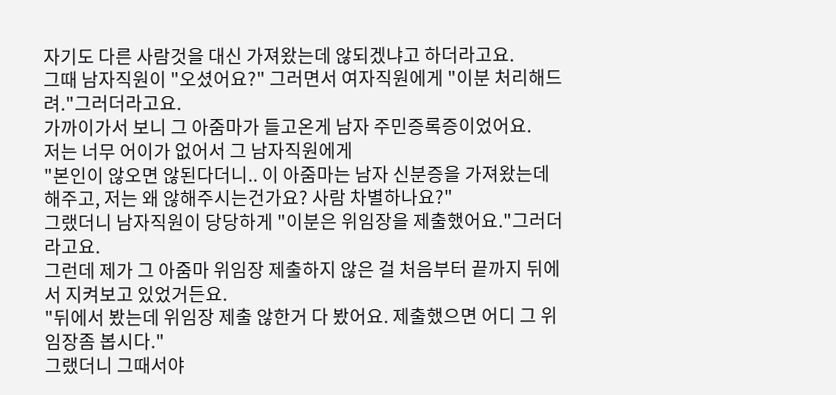자기도 다른 사람것을 대신 가져왔는데 않되겠냐고 하더라고요.
그때 남자직원이 "오셨어요?" 그러면서 여자직원에게 "이분 처리해드려."그러더라고요.
가까이가서 보니 그 아줌마가 들고온게 남자 주민증록증이었어요.
저는 너무 어이가 없어서 그 남자직원에게
"본인이 않오면 않된다더니.. 이 아줌마는 남자 신분증을 가져왔는데 해주고, 저는 왜 않해주시는건가요? 사람 차별하나요?"
그랬더니 남자직원이 당당하게 "이분은 위임장을 제출했어요."그러더라고요.
그런데 제가 그 아줌마 위임장 제출하지 않은 걸 처음부터 끝까지 뒤에서 지켜보고 있었거든요.
"뒤에서 봤는데 위임장 제출 않한거 다 봤어요. 제출했으면 어디 그 위임장좀 봅시다."
그랬더니 그때서야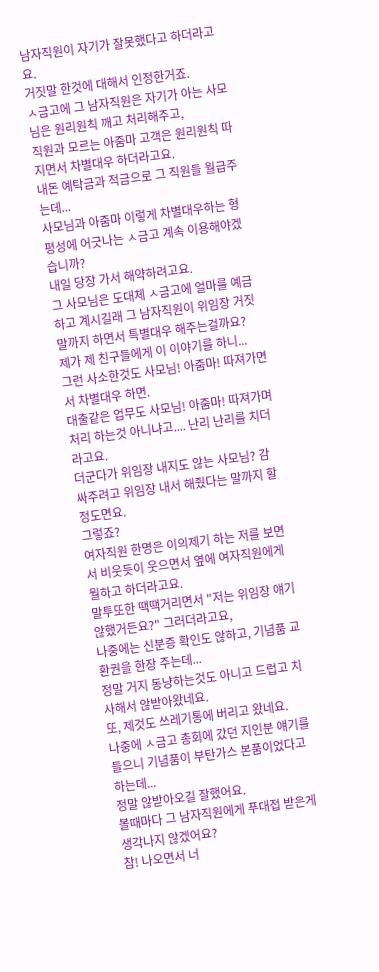남자직원이 자기가 잘못했다고 하더라고요.
거짓말 한것에 대해서 인정한거죠.
ㅅ금고에 그 남자직원은 자기가 아는 사모님은 원리원칙 깨고 처리해주고,
직원과 모르는 아줌마 고객은 원리원칙 따지면서 차별대우 하더라고요.
내돈 예탁금과 적금으로 그 직원들 월급주는데...
사모님과 아줌마 이렇게 차별대우하는 형평성에 어긋나는 ㅅ금고 계속 이용해야겠습니까?
내일 당장 가서 해약하려고요.
그 사모님은 도대체 ㅅ금고에 얼마를 예금하고 계시길래 그 남자직원이 위임장 거짓말까지 하면서 특별대우 해주는걸까요?
제가 제 친구들에게 이 이야기를 하니...
그런 사소한것도 사모님! 아줌마! 따져가면서 차별대우 하면.
대출같은 업무도 사모님! 아줌마! 따져가며 처리 하는것 아니냐고.... 난리 난리를 치더라고요.
더군다가 위임장 내지도 않는 사모님? 감싸주려고 위임장 내서 해줬다는 말까지 할 정도면요.
그렇죠?
여자직원 한명은 이의제기 하는 저를 보면서 비웃듯이 웃으면서 옆에 여자직원에게 뭘하고 하더라고요.
말투또한 땍땍거리면서 "저는 위임장 얘기 않했거든요?" 그러더라고요,
나중에는 신분증 확인도 않하고, 기념품 교환권을 한장 주는데...
정말 거지 동냥하는것도 아니고 드럽고 치사해서 않받아왔네요.
또, 제것도 쓰레기통에 버리고 왔네요.
나중에 ㅅ금고 총회에 갔던 지인분 얘기를 들으니 기념품이 부탄가스 본품이었다고 하는데...
정말 않받아오길 잘했어요.
볼때마다 그 남자직원에게 푸대접 받은게 생각나지 않겠어요?
참! 나오면서 너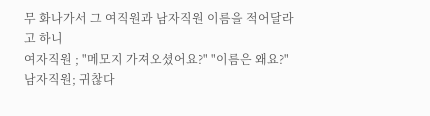무 화나가서 그 여직원과 남자직원 이름을 적어달라고 하니
여자직원 ; "메모지 가져오셨어요?" "이름은 왜요?"
남자직원; 귀찮다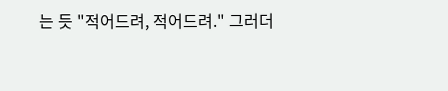는 듯 "적어드려, 적어드려." 그러더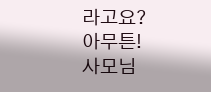라고요?
아무튼!
사모님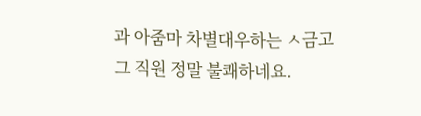과 아줌마 차별대우하는 ㅅ금고 그 직원 정말 불쾌하네요.